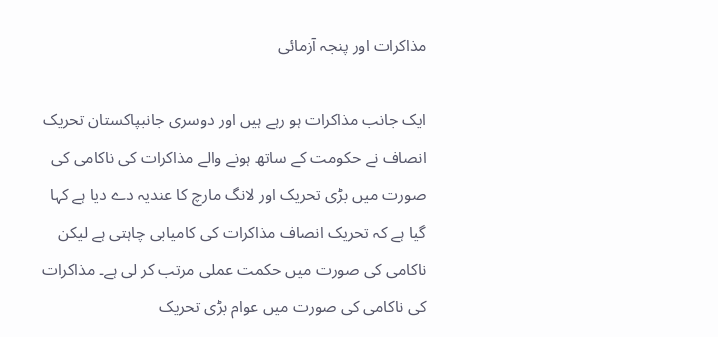مذاکرات اور پنجہ آزمائی

ایک جانب مذاکرات ہو رہے ہیں اور دوسری جانبپاکستان تحریک انصاف نے حکومت کے ساتھ ہونے والے مذاکرات کی ناکامی کی صورت میں بڑی تحریک اور لانگ مارچ کا عندیہ دے دیا ہے کہا گیا ہے کہ تحریک انصاف مذاکرات کی کامیابی چاہتی ہے لیکن ناکامی کی صورت میں حکمت عملی مرتب کر لی ہے۔ مذاکرات کی ناکامی کی صورت میں عوام بڑی تحریک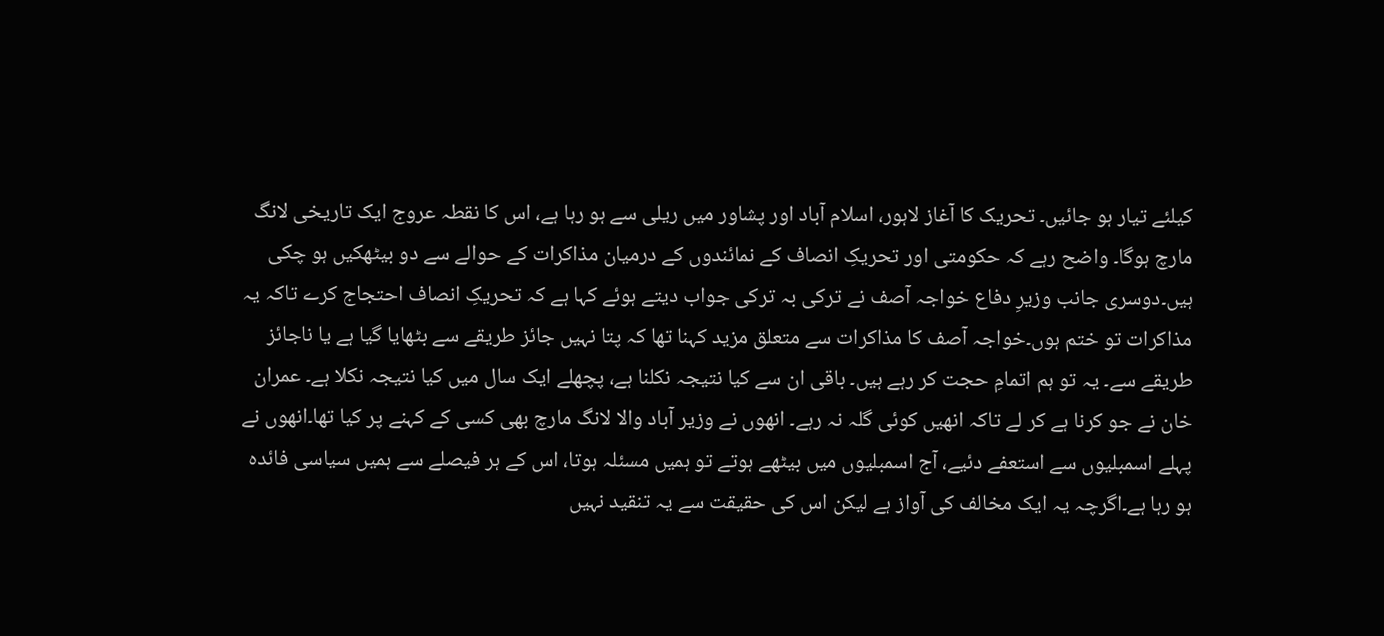کیلئے تیار ہو جائیں۔ تحریک کا آغاز لاہور، اسلام آباد اور پشاور میں ریلی سے ہو رہا ہے، اس کا نقطہ عروج ایک تاریخی لانگ مارچ ہوگا۔ واضح رہے کہ حکومتی اور تحریکِ انصاف کے نمائندوں کے درمیان مذاکرات کے حوالے سے دو بیٹھکیں ہو چکی ہیں۔دوسری جانب وزیرِ دفاع خواجہ آصف نے ترکی بہ ترکی جواب دیتے ہوئے کہا ہے کہ تحریکِ انصاف احتجاج کرے تاکہ یہ مذاکرات تو ختم ہوں۔خواجہ آصف کا مذاکرات سے متعلق مزید کہنا تھا کہ پتا نہیں جائز طریقے سے بٹھایا گیا ہے یا ناجائز طریقے سے۔ یہ تو ہم اتمامِ حجت کر رہے ہیں۔ باقی ان سے کیا نتیجہ نکلنا ہے، پچھلے ایک سال میں کیا نتیجہ نکلا ہے۔ عمران خان نے جو کرنا ہے کر لے تاکہ انھیں کوئی گلہ نہ رہے۔ انھوں نے وزیر آباد والا لانگ مارچ بھی کسی کے کہنے پر کیا تھا۔انھوں نے پہلے اسمبلیوں سے استعفے دئیے، آج اسمبلیوں میں بیٹھے ہوتے تو ہمیں مسئلہ ہوتا، اس کے ہر فیصلے سے ہمیں سیاسی فائدہ ہو رہا ہے۔اگرچہ یہ ایک مخالف کی آواز ہے لیکن اس کی حقیقت سے یہ تنقید نہیں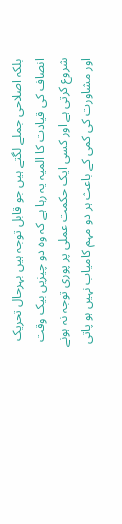بلکہ اصلاحی جملے لگتے ہیں جو قابل توجہ ہیں بہرحال تحریک انصاف کی قیادت کا المیہ یہ رہا ہے کہ وہ دو چیزیں بیک وقت شروع کرتی ہے اور کسی ایک حکمت عملی پر پوری توجہ نہ ہونے اور مشاورت کی کمی کے باعث ہر دو مہم کامیاب نہیں ہو پاتی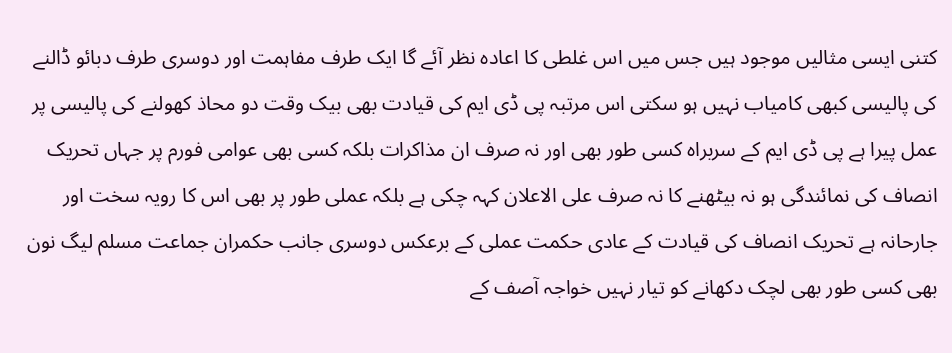کتنی ایسی مثالیں موجود ہیں جس میں اس غلطی کا اعادہ نظر آئے گا ایک طرف مفاہمت اور دوسری طرف دبائو ڈالنے کی پالیسی کبھی کامیاب نہیں ہو سکتی اس مرتبہ پی ڈی ایم کی قیادت بھی بیک وقت دو محاذ کھولنے کی پالیسی پر عمل پیرا ہے پی ڈی ایم کے سربراہ کسی طور بھی اور نہ صرف ان مذاکرات بلکہ کسی بھی عوامی فورم پر جہاں تحریک انصاف کی نمائندگی ہو نہ بیٹھنے کا نہ صرف علی الاعلان کہہ چکی ہے بلکہ عملی طور پر بھی اس کا رویہ سخت اور جارحانہ ہے تحریک انصاف کی قیادت کے عادی حکمت عملی کے برعکس دوسری جانب حکمران جماعت مسلم لیگ نون بھی کسی طور بھی لچک دکھانے کو تیار نہیں خواجہ آصف کے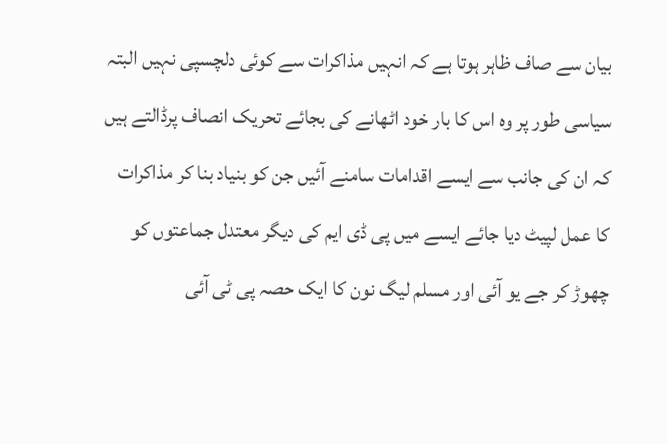بیان سے صاف ظاہر ہوتا ہے کہ انہیں مذاکرات سے کوئی دلچسپی نہیں البتہ سیاسی طور پر وہ اس کا بار خود اٹھانے کی بجائے تحریک انصاف پرڈالتے ہیں کہ ان کی جانب سے ایسے اقدامات سامنے آئیں جن کو بنیاد بنا کر مذاکرات کا عمل لپیٹ دیا جائے ایسے میں پی ڈی ایم کی دیگر معتدل جماعتوں کو چھوڑ کر جے یو آئی اور مسلم لیگ نون کا ایک حصہ پی ٹی آئی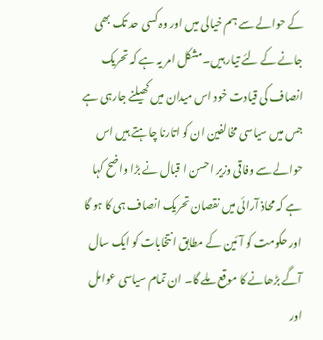کے حوالے سے ہم خیالی میں اور وہ کسی حد تک بھی جانے کے لئے تیار ہیں۔مشکل امر یہ ہے کہ تحریک انصاف کی قیادت خود اس میدان میں کھیلنے جارہی ہے جس میں سیاسی مخالفین ان کو اتارنا چاہتے ہیں اس حوالے سے وفاقی وزیر احسن ا قبال نے بڑا واضح کہا ہے کہ محاذ آرائی میں نقصان تحریک انصاف ہی کا ہو گا اور حکومت کو آئین کے مطابق انتخابات کو ایک سال آگے بڑھانے کا موقع ملے گا۔ ان تمام سیاسی عوامل اور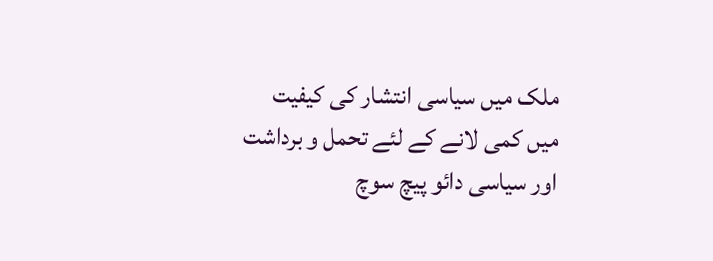ملک میں سیاسی انتشار کی کیفیت میں کمی لانے کے لئے تحمل و برداشت اور سیاسی دائو پیچ سوچ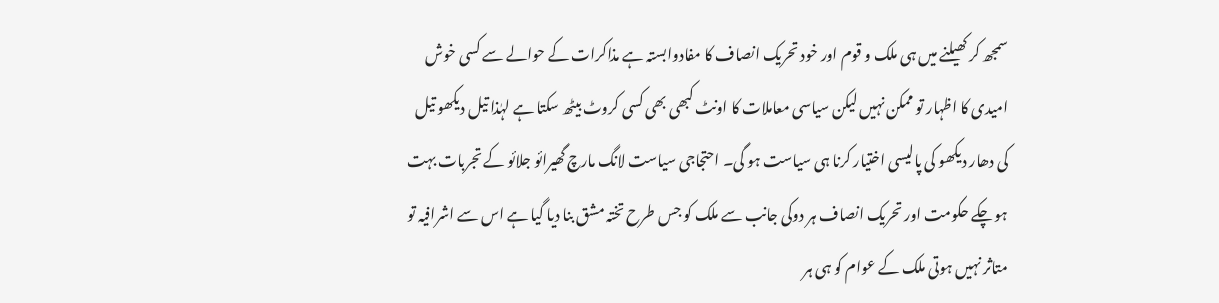سمجھ کر کھیلنے میں ہی ملک و قوم اور خود تحریک انصاف کا مفادوابستہ ہے مذاکرات کے حوالے سے کسی خوش امیدی کا اظہار تو ممکن نہیں لیکن سیاسی معاملات کا اونٹ کبھی بھی کسی کروٹ بیٹھ سکتا ہے لہٰذا تیل دیکھو تیل کی دھار دیکھو کی پالیسی اختیار کرنا ہی سیاست ہو گی۔ احتجاجی سیاست لانگ مارچ گھیرائو جلائو کے تجربات بہت ہو چکے حکومت اور تحریک انصاف ہر دوکی جانب سے ملک کو جس طرح تختہ مشق بنا دیا گیا ہے اس سے اشرافیہ تو متاثر نہیں ہوتی ملک کے عوام کو ہی ہر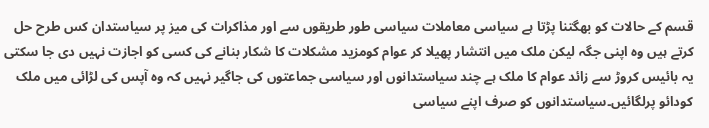قسم کے حالات کو بھگتنا پڑتا ہے سیاسی معاملات سیاسی طور طریقوں سے اور مذاکرات کی میز پر سیاستدان کس طرح حل کرتے ہیں وہ اپنی جگہ لیکن ملک میں انتشار پھیلا کر عوام کومزید مشکلات کا شکار بنانے کی کسی کو اجازت نہیں دی جا سکتی یہ بائیس کروڑ سے زائد عوام کا ملک ہے چند سیاستدانوں اور سیاسی جماعتوں کی جاگیر نہیں کہ وہ آپس کی لڑائی میں ملک کودائو پرلگائیں۔سیاستدانوں کو صرف اپنے سیاسی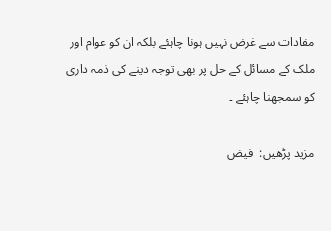مفادات سے غرض نہیں ہونا چاہئے بلکہ ان کو عوام اور ملک کے مسائل کے حل پر بھی توجہ دینے کی ذمہ داری کو سمجھنا چاہئے ۔

مزید پڑھیں:  فیض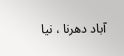آباد دھرنا ، نیا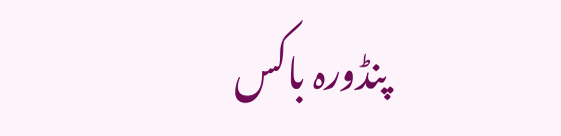پنڈورہ باکس